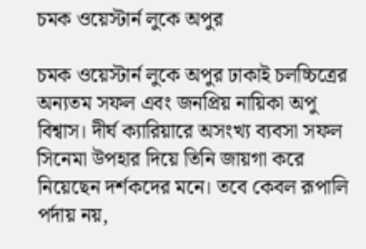চমক ওয়েস্টার্ন লুকে অপুর

চমক ওয়েস্টার্ন লুকে অপুর ঢাকাই চলচ্চিত্রের অন্যতম সফল এবং জনপ্রিয় নায়িকা অপু বিশ্বাস। দীর্ঘ ক্যারিয়ারে অসংখ্য ব্যবসা সফল সিনেমা উপহার দিয়ে তিনি জায়গা করে নিয়েছেন দর্শকদের মনে। তবে কেবল রূপালি পর্দায় নয়,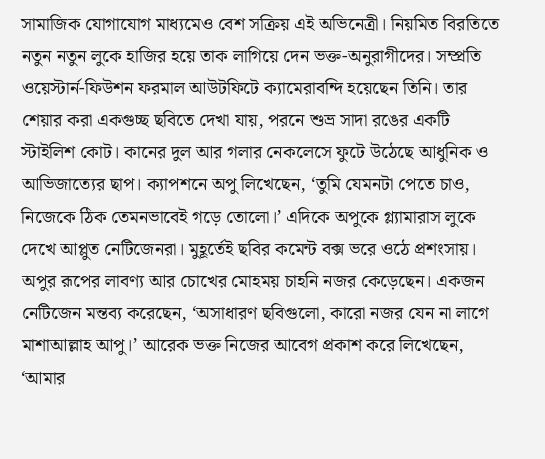সামাজিক যোগাযোগ মাধ্যমেও বেশ সক্রিয় এই অভিনেত্রী। নিয়মিত বিরতিতে নতুন নতুন লুকে হাজির হয়ে তাক লাগিয়ে দেন ভক্ত-অনুরাগীদের। সম্প্রতি ওয়েস্টার্ন-ফিউশন ফরমাল আউটফিটে ক্যামেরাবন্দি হয়েছেন তিনি। তার শেয়ার করা একগুচ্ছ ছবিতে দেখা যায়, পরনে শুভ্র সাদা রঙের একটি স্টাইলিশ কোট। কানের দুল আর গলার নেকলেসে ফুটে উঠেছে আধুনিক ও আভিজাত্যের ছাপ। ক্যাপশনে অপু লিখেছেন, ‘তুমি যেমনটা পেতে চাও, নিজেকে ঠিক তেমনভাবেই গড়ে তোলো।’ এদিকে অপুকে গ্ল্যামারাস লুকে দেখে আপ্লুত নেটিজেনরা। মুহূর্তেই ছবির কমেন্ট বক্স ভরে ওঠে প্রশংসায়। অপুর রূপের লাবণ্য আর চোখের মোহময় চাহনি নজর কেড়েছেন। একজন নেটিজেন মন্তব্য করেছেন, ‘অসাধারণ ছবিগুলো, কারো নজর যেন না লাগে মাশাআল্লাহ আপু।’ আরেক ভক্ত নিজের আবেগ প্রকাশ করে লিখেছেন, ‘আমার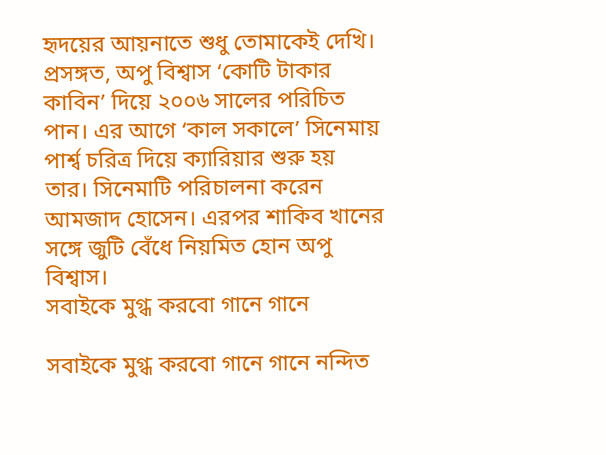হৃদয়ের আয়নাতে শুধু তোমাকেই দেখি। প্রসঙ্গত, অপু বিশ্বাস ‘কোটি টাকার কাবিন’ দিয়ে ২০০৬ সালের পরিচিত পান। এর আগে ‘কাল সকালে’ সিনেমায় পার্শ্ব চরিত্র দিয়ে ক্যারিয়ার শুরু হয় তার। সিনেমাটি পরিচালনা করেন আমজাদ হোসেন। এরপর শাকিব খানের সঙ্গে জুটি বেঁধে নিয়মিত হোন অপু বিশ্বাস।
সবাইকে মুগ্ধ করবো গানে গানে

সবাইকে মুগ্ধ করবো গানে গানে নন্দিত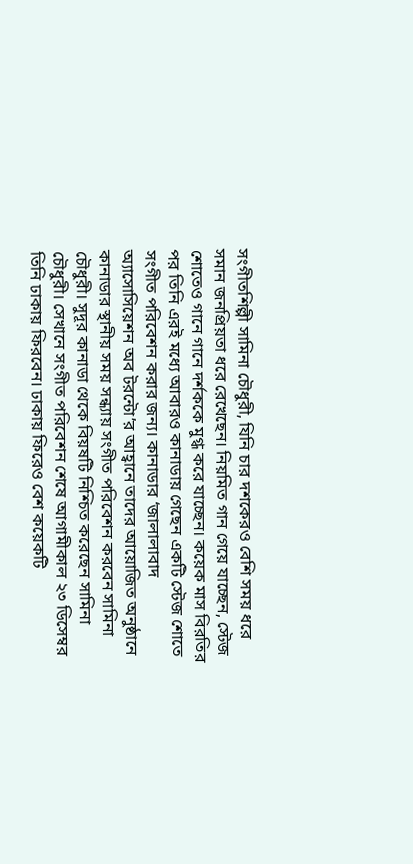সংগীতশিল্পী সামিনা চৌধুরী, যিনি চার দশকেরও বেশি সময় ধরে সমান জনপ্রিয়তা ধরে রেখেছেন। নিয়মিত গান গেয়ে যাচ্ছেন, স্টেজ শোতেও গানে গানে দর্শককে মুগ্ধ করে যাচ্ছেন। কয়েক মাস বিরতির পর তিনি এরই মধ্যে আবারও কানাডায় গেছেন একটি স্টেজ শোতে সংগীত পরিবেশন করার জন্য। কানাডার ‘জালালাবাদ অ্যাসোসিয়েশন অব টরন্টো’র আহ্বানে তাদের আয়োজিত অনুষ্ঠানে কানাডার স্থানীয় সময় সন্ধ্যায় সংগীত পরিবেশন করবেন সামিনা চৌধুরী। সুদূর কানাডা থেকে বিয়ষটি নিশ্চিত করেছেন সামিনা চৌধুরী। সেখানে সংগীত পরিবেশন শেষে আগামীকাল ২৩ ডিসেম্বর তিনি ঢাকায় ফিরবেন। ঢাকায় ফিরেও বেশ কয়েকটি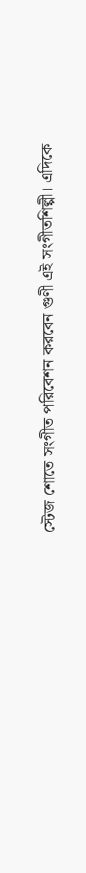স্টেজ শোতে সংগীত পরিবেশন করবেন গুণী এই সংগীতশিল্পী। এদিকে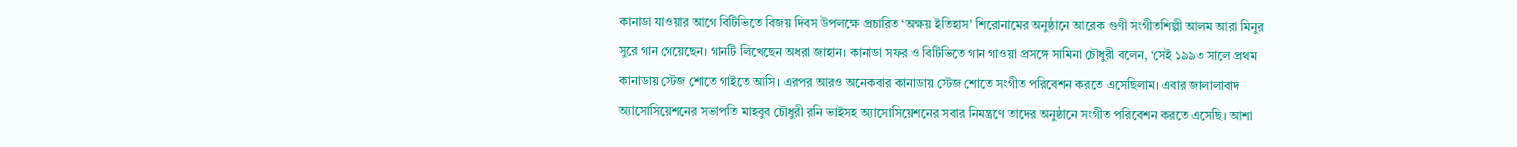কানাডা যাওয়ার আগে বিটিভিতে বিজয় দিবস উপলক্ষে প্রচারিত ‘অক্ষয় ইতিহাস’ শিরোনামের অনুষ্ঠানে আরেক গুণী সংগীতশিল্পী আলম আরা মিনুর সুরে গান গেয়েছেন। গানটি লিখেছেন অধরা জাহান। কানাডা সফর ও বিটিভিতে গান গাওয়া প্রসঙ্গে সামিনা চৌধুরী বলেন, ‘সেই ১৯৯৩ সালে প্রথম কানাডায় স্টেজ শোতে গাইতে আসি। এরপর আরও অনেকবার কানাডায় স্টেজ শোতে সংগীত পরিবেশন করতে এসেছিলাম। এবার জালালাবাদ অ্যাসোসিয়েশনের সভাপতি মাহবুব চৌধুরী রনি ভাইসহ অ্যাসোসিয়েশনের সবার নিমন্ত্রণে তাদের অনুষ্ঠানে সংগীত পরিবেশন করতে এসেছি। আশা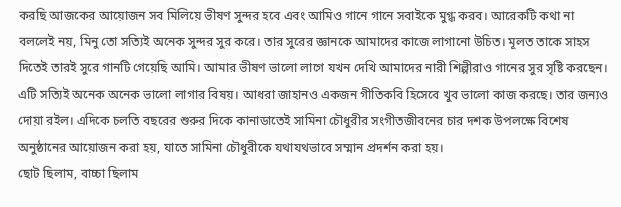করছি আজকের আয়োজন সব মিলিয়ে ভীষণ সুন্দর হবে এবং আমিও গানে গানে সবাইকে মুগ্ধ করব। আরেকটি কথা না বললেই নয়, মিনু তো সত্যিই অনেক সুন্দর সুর করে। তার সুরের জ্ঞানকে আমাদের কাজে লাগানো উচিত। মূলত তাকে সাহস দিতেই তারই সুরে গানটি গেয়েছি আমি। আমার ভীষণ ভালো লাগে যখন দেখি আমাদের নারী শিল্পীরাও গানের সুর সৃষ্টি করছেন। এটি সত্যিই অনেক অনেক ভালো লাগার বিষয়। আধরা জাহানও একজন গীতিকবি হিসেবে খুব ভালো কাজ করছে। তার জন্যও দোয়া রইল। এদিকে চলতি বছরের শুরুর দিকে কানাডাতেই সামিনা চৌধুরীর সংগীতজীবনের চার দশক উপলক্ষে বিশেষ অনুষ্ঠানের আয়োজন করা হয়, যাতে সামিনা চৌধুরীকে যথাযথভাবে সম্মান প্রদর্শন করা হয়।
ছোট ছিলাম, বাচ্চা ছিলাম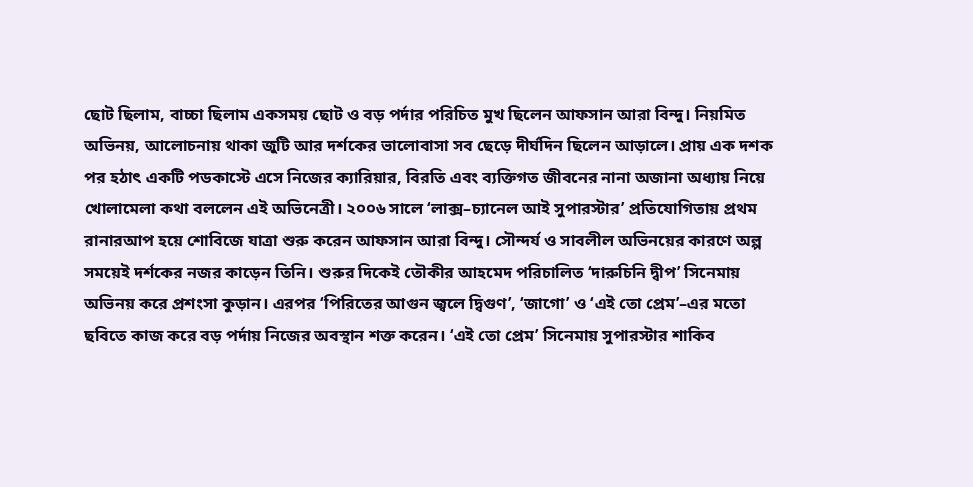ছোট ছিলাম, বাচ্চা ছিলাম একসময় ছোট ও বড় পর্দার পরিচিত মুখ ছিলেন আফসান আরা বিন্দু। নিয়মিত অভিনয়, আলোচনায় থাকা জুটি আর দর্শকের ভালোবাসা সব ছেড়ে দীর্ঘদিন ছিলেন আড়ালে। প্রায় এক দশক পর হঠাৎ একটি পডকাস্টে এসে নিজের ক্যারিয়ার, বিরতি এবং ব্যক্তিগত জীবনের নানা অজানা অধ্যায় নিয়ে খোলামেলা কথা বললেন এই অভিনেত্রী। ২০০৬ সালে ‘লাক্স–চ্যানেল আই সুপারস্টার’ প্রতিযোগিতায় প্রথম রানারআপ হয়ে শোবিজে যাত্রা শুরু করেন আফসান আরা বিন্দু। সৌন্দর্য ও সাবলীল অভিনয়ের কারণে অল্প সময়েই দর্শকের নজর কাড়েন তিনি। শুরুর দিকেই তৌকীর আহমেদ পরিচালিত ‘দারুচিনি দ্বীপ’ সিনেমায় অভিনয় করে প্রশংসা কুড়ান। এরপর ‘পিরিতের আগুন জ্বলে দ্বিগুণ’, ‘জাগো’ ও ‘এই তো প্রেম’–এর মতো ছবিতে কাজ করে বড় পর্দায় নিজের অবস্থান শক্ত করেন। ‘এই তো প্রেম’ সিনেমায় সুপারস্টার শাকিব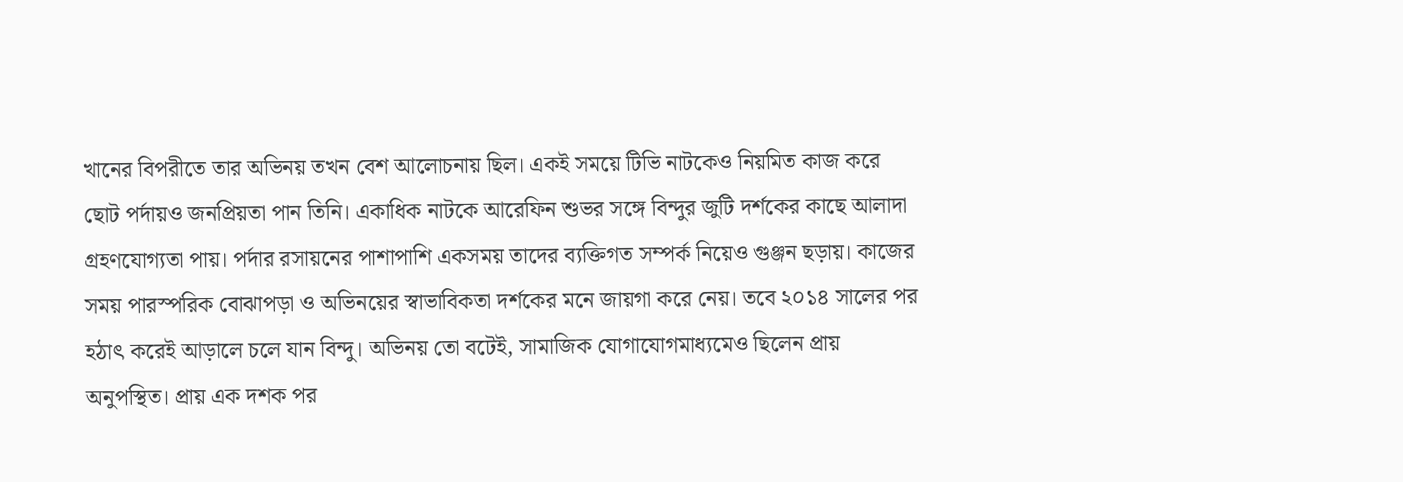খানের বিপরীতে তার অভিনয় তখন বেশ আলোচনায় ছিল। একই সময়ে টিভি নাটকেও নিয়মিত কাজ করে ছোট পর্দায়ও জনপ্রিয়তা পান তিনি। একাধিক নাটকে আরেফিন শুভর সঙ্গে বিন্দুর জুটি দর্শকের কাছে আলাদা গ্রহণযোগ্যতা পায়। পর্দার রসায়নের পাশাপাশি একসময় তাদের ব্যক্তিগত সম্পর্ক নিয়েও গুঞ্জন ছড়ায়। কাজের সময় পারস্পরিক বোঝাপড়া ও অভিনয়ের স্বাভাবিকতা দর্শকের মনে জায়গা করে নেয়। তবে ২০১৪ সালের পর হঠাৎ করেই আড়ালে চলে যান বিন্দু। অভিনয় তো বটেই, সামাজিক যোগাযোগমাধ্যমেও ছিলেন প্রায় অনুপস্থিত। প্রায় এক দশক পর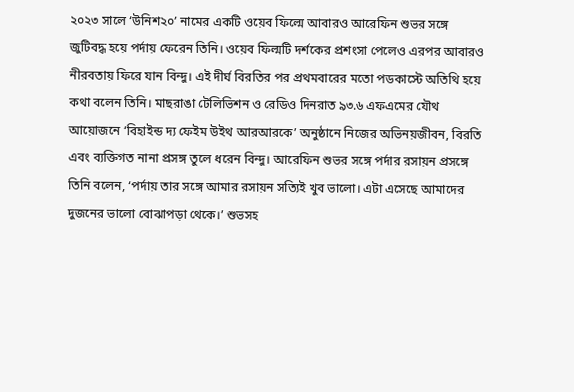২০২৩ সালে ‘উনিশ২০’ নামের একটি ওয়েব ফিল্মে আবারও আরেফিন শুভর সঙ্গে জুটিবদ্ধ হয়ে পর্দায় ফেরেন তিনি। ওয়েব ফিল্মটি দর্শকের প্রশংসা পেলেও এরপর আবারও নীরবতায় ফিরে যান বিন্দু। এই দীর্ঘ বিরতির পর প্রথমবারের মতো পডকাস্টে অতিথি হয়ে কথা বলেন তিনি। মাছরাঙা টেলিভিশন ও রেডিও দিনরাত ৯৩.৬ এফএমের যৌথ আয়োজনে ‘বিহাইন্ড দ্য ফেইম উইথ আরআরকে’ অনুষ্ঠানে নিজের অভিনয়জীবন, বিরতি এবং ব্যক্তিগত নানা প্রসঙ্গ তুলে ধরেন বিন্দু। আরেফিন শুভর সঙ্গে পর্দার রসায়ন প্রসঙ্গে তিনি বলেন, ‘পর্দায় তার সঙ্গে আমার রসায়ন সত্যিই খুব ভালো। এটা এসেছে আমাদের দুজনের ভালো বোঝাপড়া থেকে।’ শুভসহ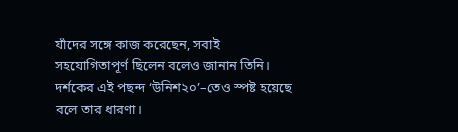যাঁদের সঙ্গে কাজ করেছেন, সবাই সহযোগিতাপূর্ণ ছিলেন বলেও জানান তিনি। দর্শকের এই পছন্দ ‘উনিশ২০’–তেও স্পষ্ট হয়েছে বলে তার ধারণা।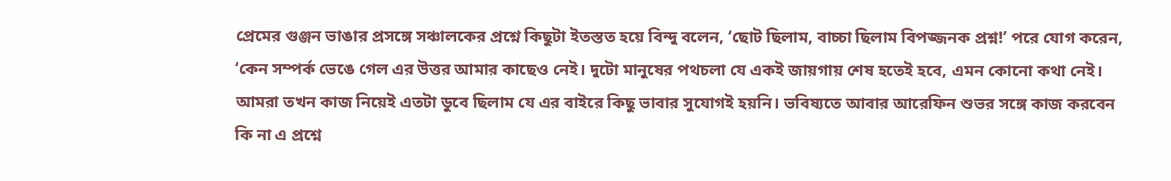প্রেমের গুঞ্জন ভাঙার প্রসঙ্গে সঞ্চালকের প্রশ্নে কিছুটা ইতস্তত হয়ে বিন্দু বলেন, ‘ছোট ছিলাম, বাচ্চা ছিলাম বিপজ্জনক প্রশ্ন!’ পরে যোগ করেন, ‘কেন সম্পর্ক ভেঙে গেল এর উত্তর আমার কাছেও নেই। দুটো মানুষের পথচলা যে একই জায়গায় শেষ হতেই হবে, এমন কোনো কথা নেই। আমরা তখন কাজ নিয়েই এতটা ডুবে ছিলাম যে এর বাইরে কিছু ভাবার সুযোগই হয়নি। ভবিষ্যতে আবার আরেফিন শুভর সঙ্গে কাজ করবেন কি না এ প্রশ্নে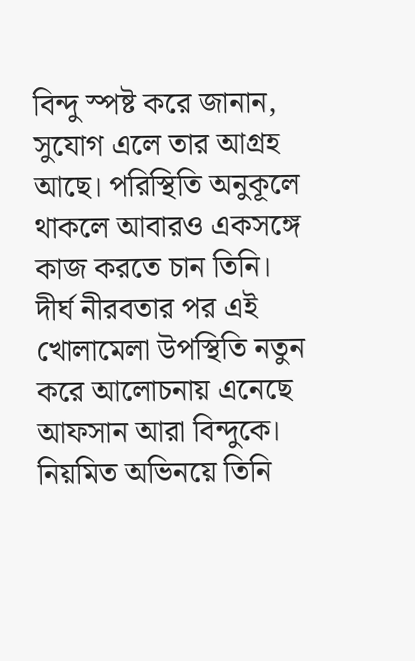বিন্দু স্পষ্ট করে জানান, সুযোগ এলে তার আগ্রহ আছে। পরিস্থিতি অনুকূলে থাকলে আবারও একসঙ্গে কাজ করতে চান তিনি। দীর্ঘ নীরবতার পর এই খোলামেলা উপস্থিতি নতুন করে আলোচনায় এনেছে আফসান আরা বিন্দুকে। নিয়মিত অভিনয়ে তিনি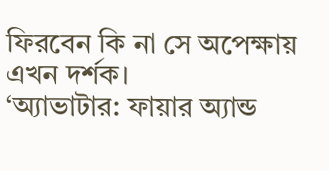ফিরবেন কি না সে অপেক্ষায় এখন দর্শক।
‘অ্যাভাটার: ফায়ার অ্যান্ড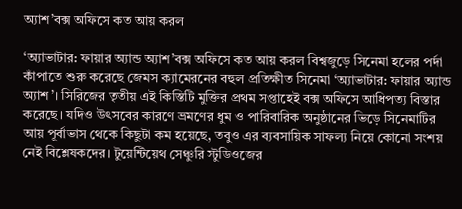অ্যাশ’বক্স অফিসে কত আয় করল

‘অ্যাভাটার: ফায়ার অ্যান্ড অ্যাশ’বক্স অফিসে কত আয় করল বিশ্বজুড়ে সিনেমা হলের পর্দা কাঁপাতে শুরু করেছে জেমস ক্যামেরনের বহুল প্রতিক্ষীত সিনেমা ‘অ্যাভাটার: ফায়ার অ্যান্ড অ্যাশ’। সিরিজের তৃতীয় এই কিস্তিটি মুক্তির প্রথম সপ্তাহেই বক্স অফিসে আধিপত্য বিস্তার করেছে। যদিও উৎসবের কারণে ভ্রমণের ধুম ও পারিবারিক অনুষ্ঠানের ভিড়ে সিনেমাটির আয় পূর্বাভাস থেকে কিছুটা কম হয়েছে, তবুও এর ব্যবসায়িক সাফল্য নিয়ে কোনো সংশয় নেই বিশ্লেষকদের। টুয়েন্টিয়েথ সেঞ্চুরি স্টুডিওজের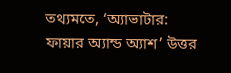তথ্যমতে, ‘অ্যাভাটার: ফায়ার অ্যান্ড অ্যাশ’ উত্তর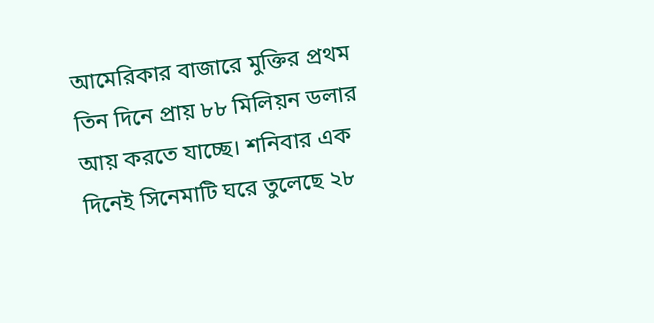আমেরিকার বাজারে মুক্তির প্রথম তিন দিনে প্রায় ৮৮ মিলিয়ন ডলার আয় করতে যাচ্ছে। শনিবার এক দিনেই সিনেমাটি ঘরে তুলেছে ২৮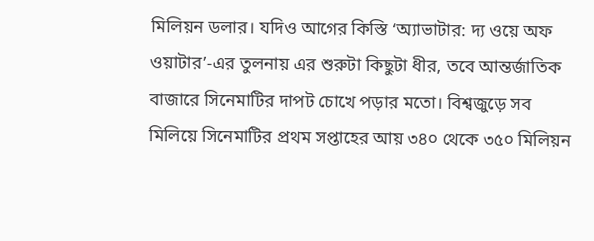মিলিয়ন ডলার। যদিও আগের কিস্তি ‘অ্যাভাটার: দ্য ওয়ে অফ ওয়াটার’-এর তুলনায় এর শুরুটা কিছুটা ধীর, তবে আন্তর্জাতিক বাজারে সিনেমাটির দাপট চোখে পড়ার মতো। বিশ্বজুড়ে সব মিলিয়ে সিনেমাটির প্রথম সপ্তাহের আয় ৩৪০ থেকে ৩৫০ মিলিয়ন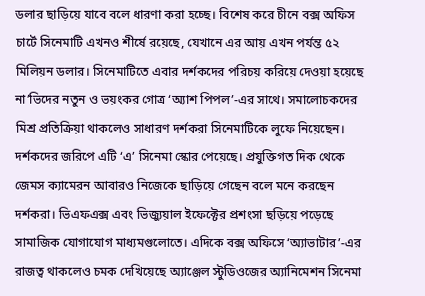ডলার ছাড়িয়ে যাবে বলে ধারণা করা হচ্ছে। বিশেষ করে চীনে বক্স অফিস চার্টে সিনেমাটি এখনও শীর্ষে রয়েছে, যেখানে এর আয় এখন পর্যন্ত ৫২ মিলিয়ন ডলার। সিনেমাটিতে এবার দর্শকদের পরিচয় করিয়ে দেওয়া হয়েছে না’ভিদের নতুন ও ভয়ংকর গোত্র ‘অ্যাশ পিপল’-এর সাথে। সমালোচকদের মিশ্র প্রতিক্রিয়া থাকলেও সাধারণ দর্শকরা সিনেমাটিকে লুফে নিয়েছেন। দর্শকদের জরিপে এটি ‘এ’ সিনেমা স্কোর পেয়েছে। প্রযুক্তিগত দিক থেকে জেমস ক্যামেরন আবারও নিজেকে ছাড়িয়ে গেছেন বলে মনে করছেন দর্শকরা। ভিএফএক্স এবং ভিজ্যুয়াল ইফেক্টের প্রশংসা ছড়িয়ে পড়েছে সামাজিক যোগাযোগ মাধ্যমগুলোতে। এদিকে বক্স অফিসে ‘অ্যাভাটার’-এর রাজত্ব থাকলেও চমক দেখিয়েছে অ্যাঞ্জেল স্টুডিওজের অ্যানিমেশন সিনেমা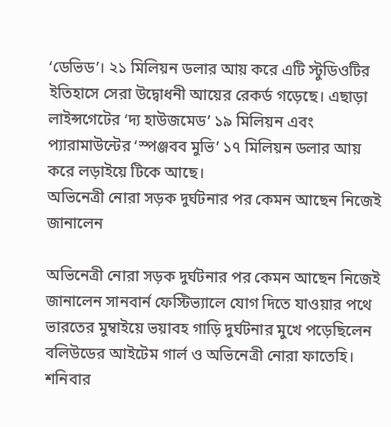‘ডেভিড’। ২১ মিলিয়ন ডলার আয় করে এটি স্টুডিওটির ইতিহাসে সেরা উদ্বোধনী আয়ের রেকর্ড গড়েছে। এছাড়া লাইন্সগেটের ‘দ্য হাউজমেড’ ১৯ মিলিয়ন এবং প্যারামাউন্টের ‘স্পঞ্জবব মুভি’ ১৭ মিলিয়ন ডলার আয় করে লড়াইয়ে টিকে আছে।
অভিনেত্রী নোরা সড়ক দুর্ঘটনার পর কেমন আছেন নিজেই জানালেন

অভিনেত্রী নোরা সড়ক দুর্ঘটনার পর কেমন আছেন নিজেই জানালেন সানবার্ন ফেস্টিভ্যালে যোগ দিতে যাওয়ার পথে ভারতের মুম্বাইয়ে ভয়াবহ গাড়ি দুর্ঘটনার মুখে পড়েছিলেন বলিউডের আইটেম গার্ল ও অভিনেত্রী নোরা ফাতেহি। শনিবার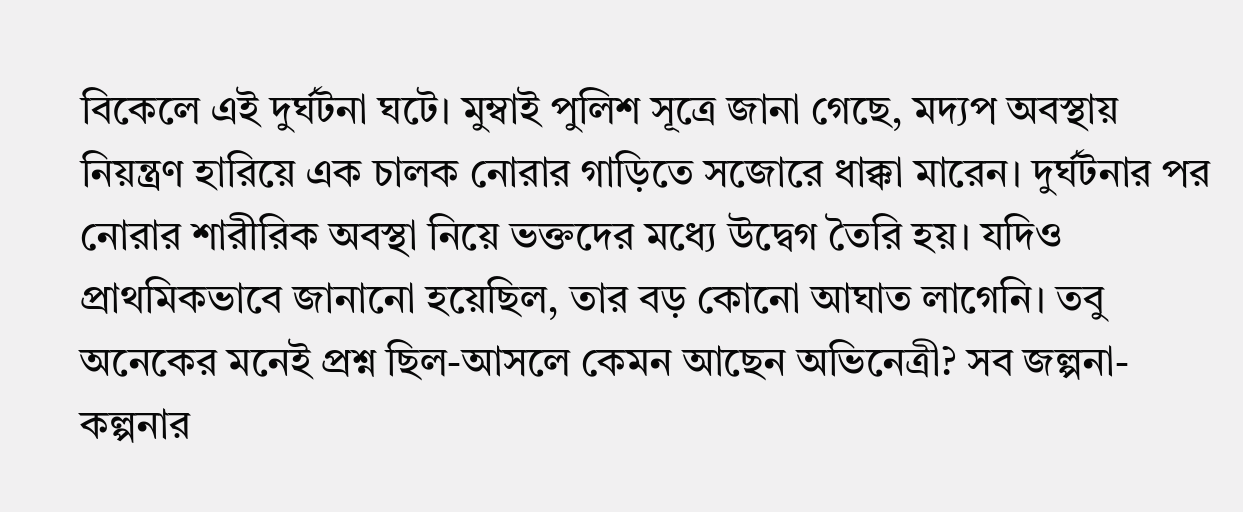বিকেলে এই দুর্ঘটনা ঘটে। মুম্বাই পুলিশ সূত্রে জানা গেছে, মদ্যপ অবস্থায় নিয়ন্ত্রণ হারিয়ে এক চালক নোরার গাড়িতে সজোরে ধাক্কা মারেন। দুর্ঘটনার পর নোরার শারীরিক অবস্থা নিয়ে ভক্তদের মধ্যে উদ্বেগ তৈরি হয়। যদিও প্রাথমিকভাবে জানানো হয়েছিল, তার বড় কোনো আঘাত লাগেনি। তবু অনেকের মনেই প্রশ্ন ছিল-আসলে কেমন আছেন অভিনেত্রী? সব জল্পনা-কল্পনার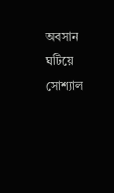অবসান ঘটিয়ে সোশ্যাল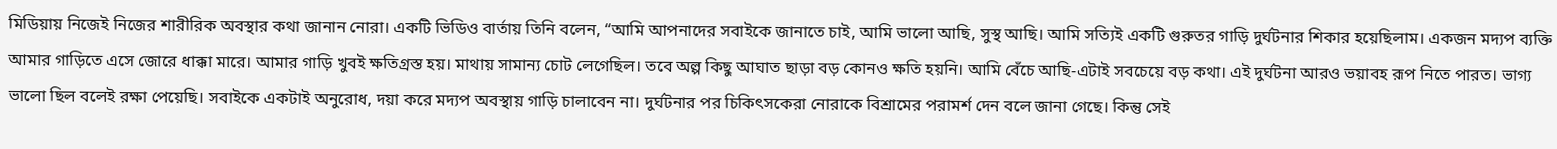মিডিয়ায় নিজেই নিজের শারীরিক অবস্থার কথা জানান নোরা। একটি ভিডিও বার্তায় তিনি বলেন, “আমি আপনাদের সবাইকে জানাতে চাই, আমি ভালো আছি, সুস্থ আছি। আমি সত্যিই একটি গুরুতর গাড়ি দুর্ঘটনার শিকার হয়েছিলাম। একজন মদ্যপ ব্যক্তি আমার গাড়িতে এসে জোরে ধাক্কা মারে। আমার গাড়ি খুবই ক্ষতিগ্রস্ত হয়। মাথায় সামান্য চোট লেগেছিল। তবে অল্প কিছু আঘাত ছাড়া বড় কোনও ক্ষতি হয়নি। আমি বেঁচে আছি-এটাই সবচেয়ে বড় কথা। এই দুর্ঘটনা আরও ভয়াবহ রূপ নিতে পারত। ভাগ্য ভালো ছিল বলেই রক্ষা পেয়েছি। সবাইকে একটাই অনুরোধ, দয়া করে মদ্যপ অবস্থায় গাড়ি চালাবেন না। দুর্ঘটনার পর চিকিৎসকেরা নোরাকে বিশ্রামের পরামর্শ দেন বলে জানা গেছে। কিন্তু সেই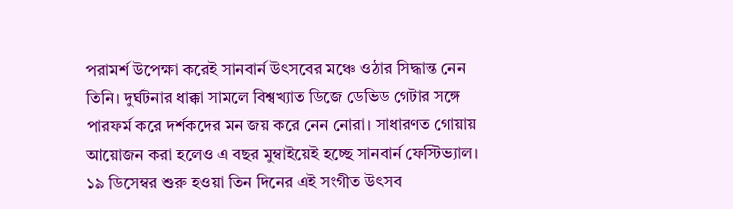পরামর্শ উপেক্ষা করেই সানবার্ন উৎসবের মঞ্চে ওঠার সিদ্ধান্ত নেন তিনি। দুর্ঘটনার ধাক্কা সামলে বিশ্বখ্যাত ডিজে ডেভিড গেটার সঙ্গে পারফর্ম করে দর্শকদের মন জয় করে নেন নোরা। সাধারণত গোয়ায় আয়োজন করা হলেও এ বছর মুম্বাইয়েই হচ্ছে সানবার্ন ফেস্টিভ্যাল। ১৯ ডিসেম্বর শুরু হওয়া তিন দিনের এই সংগীত উৎসব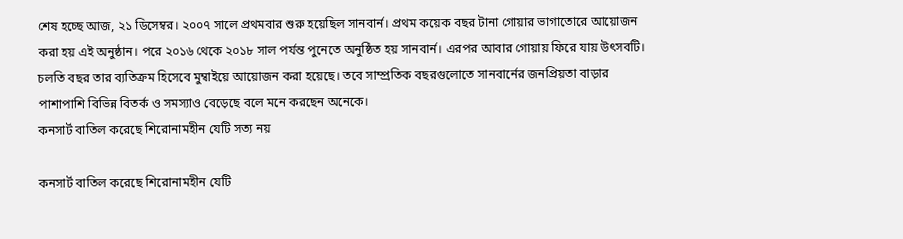শেষ হচ্ছে আজ, ২১ ডিসেম্বর। ২০০৭ সালে প্রথমবার শুরু হয়েছিল সানবার্ন। প্রথম কয়েক বছর টানা গোয়ার ভাগাতোরে আয়োজন করা হয় এই অনুষ্ঠান। পরে ২০১৬ থেকে ২০১৮ সাল পর্যন্ত পুনেতে অনুষ্ঠিত হয় সানবার্ন। এরপর আবার গোয়ায় ফিরে যায় উৎসবটি। চলতি বছর তার ব্যতিক্রম হিসেবে মুম্বাইয়ে আয়োজন করা হয়েছে। তবে সাম্প্রতিক বছরগুলোতে সানবার্নের জনপ্রিয়তা বাড়ার পাশাপাশি বিভিন্ন বিতর্ক ও সমস্যাও বেড়েছে বলে মনে করছেন অনেকে।
কনসার্ট বাতিল করেছে শিরোনামহীন যেটি সত্য নয়

কনসার্ট বাতিল করেছে শিরোনামহীন যেটি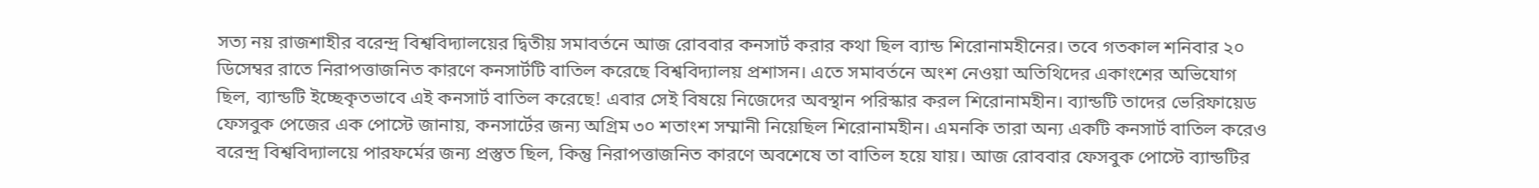সত্য নয় রাজশাহীর বরেন্দ্র বিশ্ববিদ্যালয়ের দ্বিতীয় সমাবর্তনে আজ রোববার কনসার্ট করার কথা ছিল ব্যান্ড শিরোনামহীনের। তবে গতকাল শনিবার ২০ ডিসেম্বর রাতে নিরাপত্তাজনিত কারণে কনসার্টটি বাতিল করেছে বিশ্ববিদ্যালয় প্রশাসন। এতে সমাবর্তনে অংশ নেওয়া অতিথিদের একাংশের অভিযোগ ছিল, ব্যান্ডটি ইচ্ছেকৃতভাবে এই কনসার্ট বাতিল করেছে! এবার সেই বিষয়ে নিজেদের অবস্থান পরিস্কার করল শিরোনামহীন। ব্যান্ডটি তাদের ভেরিফায়েড ফেসবুক পেজের এক পোস্টে জানায়, কনসার্টের জন্য অগ্রিম ৩০ শতাংশ সম্মানী নিয়েছিল শিরোনামহীন। এমনকি তারা অন্য একটি কনসার্ট বাতিল করেও বরেন্দ্র বিশ্ববিদ্যালয়ে পারফর্মের জন্য প্রস্তুত ছিল, কিন্তু নিরাপত্তাজনিত কারণে অবশেষে তা বাতিল হয়ে যায়। আজ রোববার ফেসবুক পোস্টে ব্যান্ডটির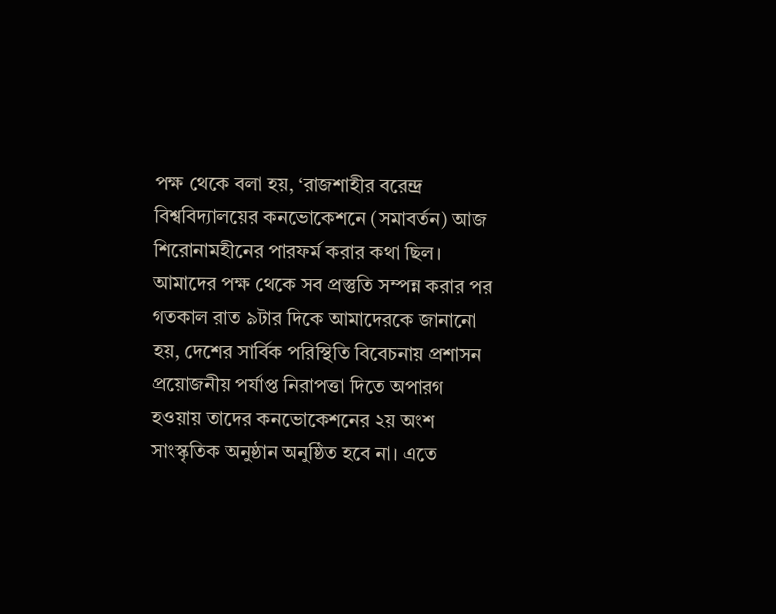পক্ষ থেকে বলা হয়, ‘রাজশাহীর বরেন্দ্র বিশ্ববিদ্যালয়ের কনভোকেশনে (সমাবর্তন) আজ শিরোনামহীনের পারফর্ম করার কথা ছিল। আমাদের পক্ষ থেকে সব প্রস্তুতি সম্পন্ন করার পর গতকাল রাত ৯টার দিকে আমাদেরকে জানানো হয়, দেশের সার্বিক পরিস্থিতি বিবেচনায় প্রশাসন প্রয়োজনীয় পর্যাপ্ত নিরাপত্তা দিতে অপারগ হওয়ায় তাদের কনভোকেশনের ২য় অংশ সাংস্কৃতিক অনুষ্ঠান অনুষ্ঠিত হবে না। এতে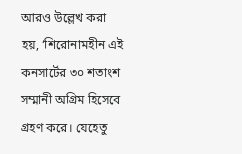আরও উল্লেখ করা হয়, ‘শিরোনামহীন এই কনসার্টের ৩০ শতাংশ সম্মানী অগ্রিম হিসেবে গ্রহণ করে। যেহেতু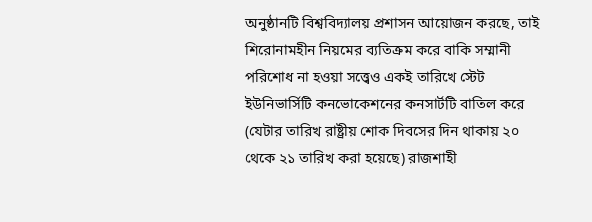অনুষ্ঠানটি বিশ্ববিদ্যালয় প্রশাসন আয়োজন করছে, তাই শিরোনামহীন নিয়মের ব্যতিক্রম করে বাকি সম্মানী পরিশোধ না হওয়া সত্ত্বেও একই তারিখে স্টেট ইউনিভার্সিটি কনভোকেশনের কনসার্টটি বাতিল করে (যেটার তারিখ রাষ্ট্রীয় শোক দিবসের দিন থাকায় ২০ থেকে ২১ তারিখ করা হয়েছে) রাজশাহী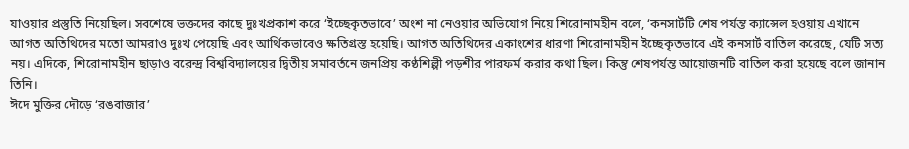যাওয়ার প্রস্তুতি নিয়েছিল। সবশেষে ভক্তদের কাছে দুঃখপ্রকাশ করে ‘ইচ্ছেকৃতভাবে’ অংশ না নেওয়ার অভিযোগ নিয়ে শিরোনামহীন বলে, ‘কনসার্টটি শেষ পর্যন্ত ক্যান্সেল হওয়ায় এখানে আগত অতিথিদের মতো আমরাও দুঃখ পেয়েছি এবং আর্থিকভাবেও ক্ষতিগ্রস্ত হয়েছি। আগত অতিথিদের একাংশের ধারণা শিরোনামহীন ইচ্ছেকৃতভাবে এই কনসার্ট বাতিল করেছে, যেটি সত্য নয়। এদিকে, শিরোনামহীন ছাড়াও বরেন্দ্র বিশ্ববিদ্যালয়ের দ্বিতীয় সমাবর্তনে জনপ্রিয় কণ্ঠশিল্পী পড়শীর পারফর্ম করার কথা ছিল। কিন্তু শেষপর্যন্ত আয়োজনটি বাতিল করা হয়েছে বলে জানান তিনি।
ঈদে মুক্তির দৌড়ে ‘রঙবাজার’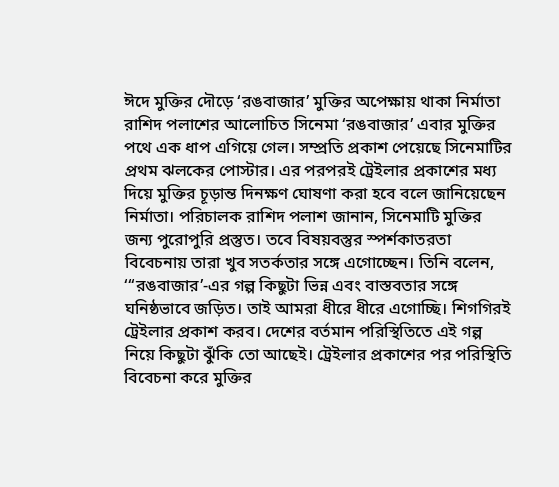ঈদে মুক্তির দৌড়ে ‘রঙবাজার’ মুক্তির অপেক্ষায় থাকা নির্মাতা রাশিদ পলাশের আলোচিত সিনেমা ‘রঙবাজার’ এবার মুক্তির পথে এক ধাপ এগিয়ে গেল। সম্প্রতি প্রকাশ পেয়েছে সিনেমাটির প্রথম ঝলকের পোস্টার। এর পরপরই ট্রেইলার প্রকাশের মধ্য দিয়ে মুক্তির চূড়ান্ত দিনক্ষণ ঘোষণা করা হবে বলে জানিয়েছেন নির্মাতা। পরিচালক রাশিদ পলাশ জানান, সিনেমাটি মুক্তির জন্য পুরোপুরি প্রস্তুত। তবে বিষয়বস্তুর স্পর্শকাতরতা বিবেচনায় তারা খুব সতর্কতার সঙ্গে এগোচ্ছেন। তিনি বলেন, ‘‘‘রঙবাজার’-এর গল্প কিছুটা ভিন্ন এবং বাস্তবতার সঙ্গে ঘনিষ্ঠভাবে জড়িত। তাই আমরা ধীরে ধীরে এগোচ্ছি। শিগগিরই ট্রেইলার প্রকাশ করব। দেশের বর্তমান পরিস্থিতিতে এই গল্প নিয়ে কিছুটা ঝুঁকি তো আছেই। ট্রেইলার প্রকাশের পর পরিস্থিতি বিবেচনা করে মুক্তির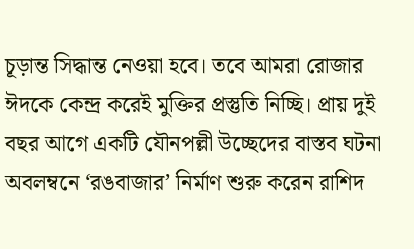চূড়ান্ত সিদ্ধান্ত নেওয়া হবে। তবে আমরা রোজার ঈদকে কেন্দ্র করেই মুক্তির প্রস্তুতি নিচ্ছি। প্রায় দুই বছর আগে একটি যৌনপল্লী উচ্ছেদের বাস্তব ঘটনা অবলম্বনে ‘রঙবাজার’ নির্মাণ শুরু করেন রাশিদ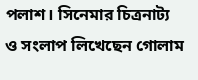পলাশ। সিনেমার চিত্রনাট্য ও সংলাপ লিখেছেন গোলাম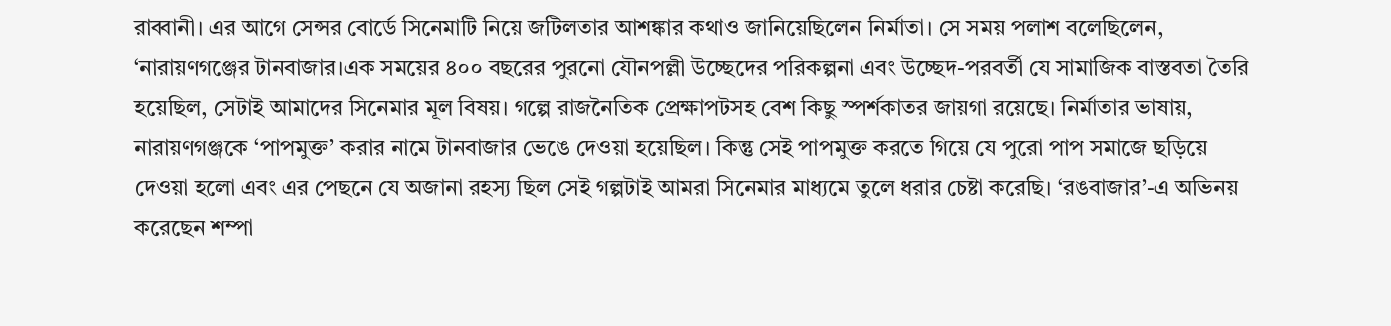রাব্বানী। এর আগে সেন্সর বোর্ডে সিনেমাটি নিয়ে জটিলতার আশঙ্কার কথাও জানিয়েছিলেন নির্মাতা। সে সময় পলাশ বলেছিলেন, ‘নারায়ণগঞ্জের টানবাজার।এক সময়ের ৪০০ বছরের পুরনো যৌনপল্লী উচ্ছেদের পরিকল্পনা এবং উচ্ছেদ-পরবর্তী যে সামাজিক বাস্তবতা তৈরি হয়েছিল, সেটাই আমাদের সিনেমার মূল বিষয়। গল্পে রাজনৈতিক প্রেক্ষাপটসহ বেশ কিছু স্পর্শকাতর জায়গা রয়েছে। নির্মাতার ভাষায়, নারায়ণগঞ্জকে ‘পাপমুক্ত’ করার নামে টানবাজার ভেঙে দেওয়া হয়েছিল। কিন্তু সেই পাপমুক্ত করতে গিয়ে যে পুরো পাপ সমাজে ছড়িয়ে দেওয়া হলো এবং এর পেছনে যে অজানা রহস্য ছিল সেই গল্পটাই আমরা সিনেমার মাধ্যমে তুলে ধরার চেষ্টা করেছি। ‘রঙবাজার’-এ অভিনয় করেছেন শম্পা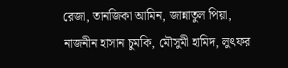রেজা, তানজিকা আমিন, জান্নাতুল পিয়া, নাজনীন হাসান চুমকি, মৌসুমী হামিদ, লুৎফর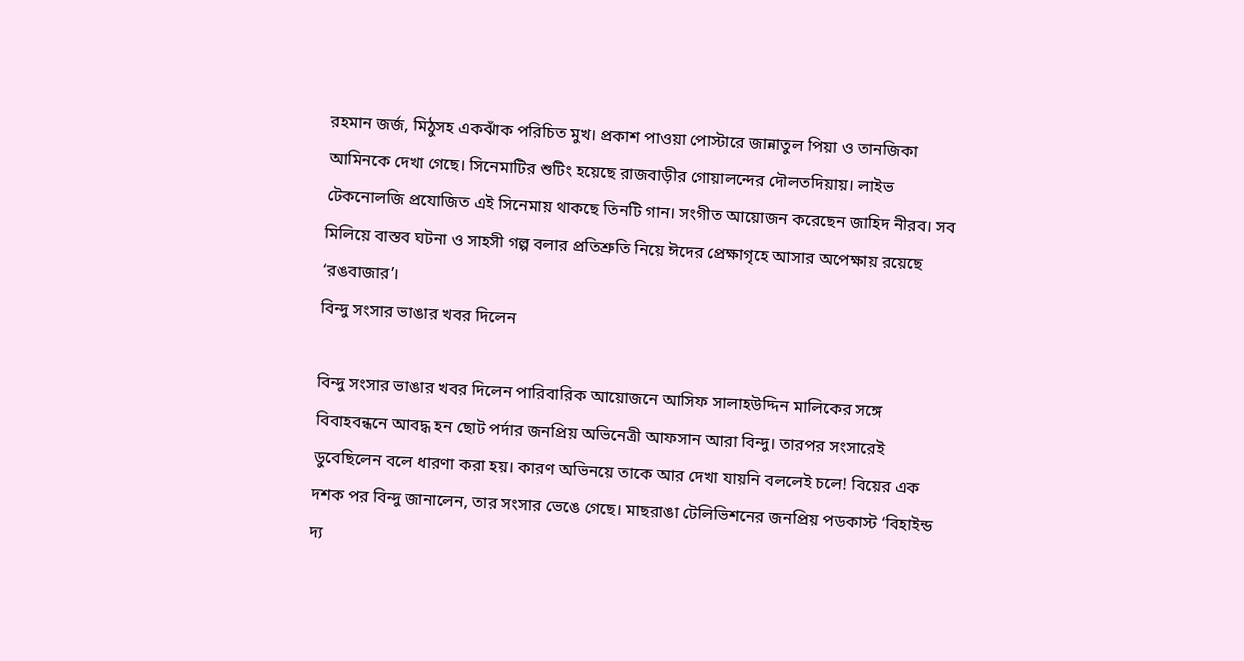রহমান জর্জ, মিঠুসহ একঝাঁক পরিচিত মুখ। প্রকাশ পাওয়া পোস্টারে জান্নাতুল পিয়া ও তানজিকা আমিনকে দেখা গেছে। সিনেমাটির শুটিং হয়েছে রাজবাড়ীর গোয়ালন্দের দৌলতদিয়ায়। লাইভ টেকনোলজি প্রযোজিত এই সিনেমায় থাকছে তিনটি গান। সংগীত আয়োজন করেছেন জাহিদ নীরব। সব মিলিয়ে বাস্তব ঘটনা ও সাহসী গল্প বলার প্রতিশ্রুতি নিয়ে ঈদের প্রেক্ষাগৃহে আসার অপেক্ষায় রয়েছে ‘রঙবাজার’।
বিন্দু সংসার ভাঙার খবর দিলেন

বিন্দু সংসার ভাঙার খবর দিলেন পারিবারিক আয়োজনে আসিফ সালাহউদ্দিন মালিকের সঙ্গে বিবাহবন্ধনে আবদ্ধ হন ছোট পর্দার জনপ্রিয় অভিনেত্রী আফসান আরা বিন্দু। তারপর সংসারেই ডুবেছিলেন বলে ধারণা করা হয়। কারণ অভিনয়ে তাকে আর দেখা যায়নি বললেই চলে! বিয়ের এক দশক পর বিন্দু জানালেন, তার সংসার ভেঙে গেছে। মাছরাঙা টেলিভিশনের জনপ্রিয় পডকাস্ট ‘বিহাইন্ড দ্য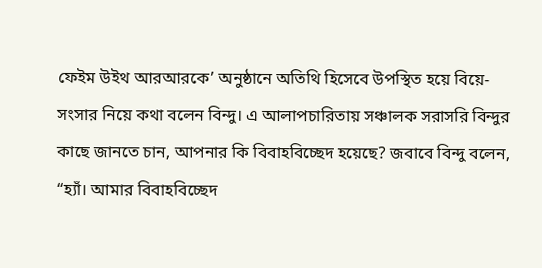ফেইম উইথ আরআরকে’ অনুষ্ঠানে অতিথি হিসেবে উপস্থিত হয়ে বিয়ে-সংসার নিয়ে কথা বলেন বিন্দু। এ আলাপচারিতায় সঞ্চালক সরাসরি বিন্দুর কাছে জানতে চান, আপনার কি বিবাহবিচ্ছেদ হয়েছে? জবাবে বিন্দু বলেন, “হ্যাঁ। আমার বিবাহবিচ্ছেদ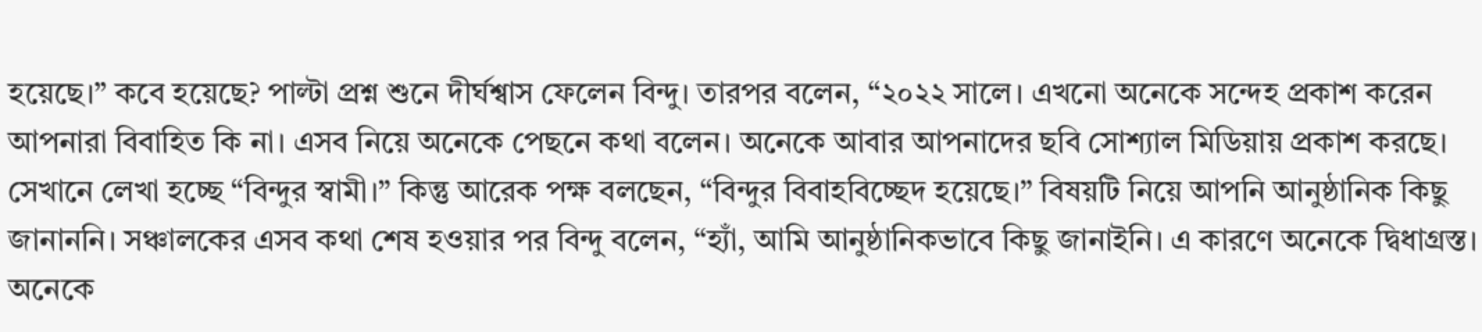হয়েছে।” কবে হয়েছে? পাল্টা প্রশ্ন শুনে দীর্ঘশ্বাস ফেলেন বিন্দু। তারপর বলেন, “২০২২ সালে। এখনো অনেকে সন্দেহ প্রকাশ করেন আপনারা বিবাহিত কি না। এসব নিয়ে অনেকে পেছনে কথা বলেন। অনেকে আবার আপনাদের ছবি সোশ্যাল মিডিয়ায় প্রকাশ করছে। সেখানে লেখা হচ্ছে “বিন্দুর স্বামী।” কিন্তু আরেক পক্ষ বলছেন, “বিন্দুর বিবাহবিচ্ছেদ হয়েছে।” বিষয়টি নিয়ে আপনি আনুষ্ঠানিক কিছু জানাননি। সঞ্চালকের এসব কথা শেষ হওয়ার পর বিন্দু বলেন, “হ্যাঁ, আমি আনুষ্ঠানিকভাবে কিছু জানাইনি। এ কারণে অনেকে দ্বিধাগ্রস্ত। অনেকে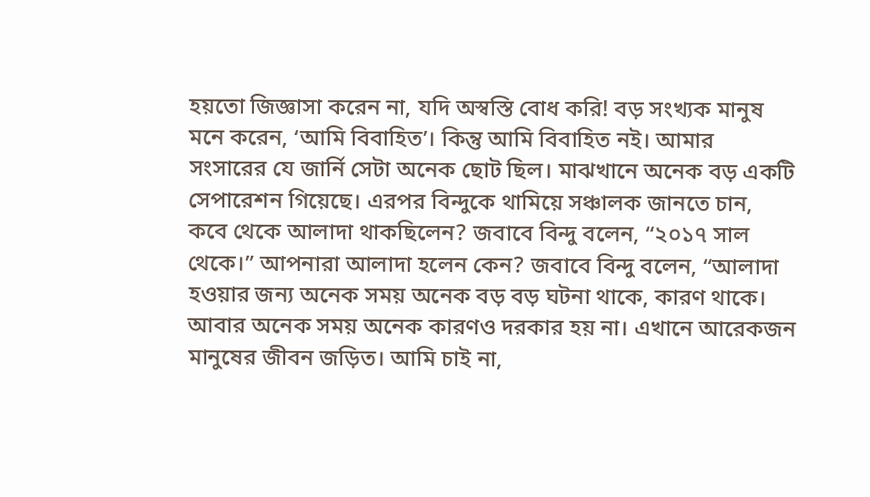হয়তো জিজ্ঞাসা করেন না, যদি অস্বস্তি বোধ করি! বড় সংখ্যক মানুষ মনে করেন, ‘আমি বিবাহিত’। কিন্তু আমি বিবাহিত নই। আমার সংসারের যে জার্নি সেটা অনেক ছোট ছিল। মাঝখানে অনেক বড় একটি সেপারেশন গিয়েছে। এরপর বিন্দুকে থামিয়ে সঞ্চালক জানতে চান, কবে থেকে আলাদা থাকছিলেন? জবাবে বিন্দু বলেন, “২০১৭ সাল থেকে।” আপনারা আলাদা হলেন কেন? জবাবে বিন্দু বলেন, “আলাদা হওয়ার জন্য অনেক সময় অনেক বড় বড় ঘটনা থাকে, কারণ থাকে। আবার অনেক সময় অনেক কারণও দরকার হয় না। এখানে আরেকজন মানুষের জীবন জড়িত। আমি চাই না,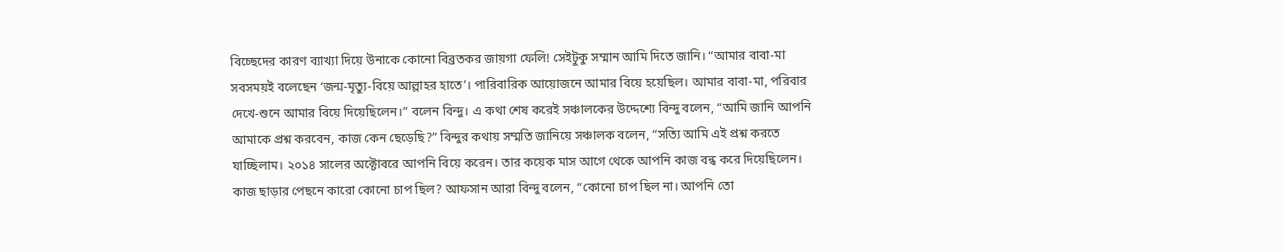বিচ্ছেদের কারণ ব্যাখ্যা দিয়ে উনাকে কোনো বিব্রতকর জায়গা ফেলি! সেইটুকু সম্মান আমি দিতে জানি। “আমার বাবা-মা সবসময়ই বলেছেন ‘জন্ম-মৃত্যু-বিয়ে আল্লাহর হাতে’। পারিবারিক আয়োজনে আমার বিয়ে হয়েছিল। আমার বাবা-মা, পরিবার দেখে-শুনে আমার বিয়ে দিয়েছিলেন।” বলেন বিন্দু। এ কথা শেষ করেই সঞ্চালকের উদ্দেশ্যে বিন্দু বলেন, “আমি জানি আপনি আমাকে প্রশ্ন করবেন, কাজ কেন ছেড়েছি?” বিন্দুর কথায় সম্মতি জানিয়ে সঞ্চালক বলেন, “সত্যি আমি এই প্রশ্ন করতে যাচ্ছিলাম। ২০১৪ সালের অক্টোবরে আপনি বিয়ে করেন। তার কয়েক মাস আগে থেকে আপনি কাজ বন্ধ করে দিয়েছিলেন। কাজ ছাড়ার পেছনে কারো কোনো চাপ ছিল? আফসান আরা বিন্দু বলেন, “কোনো চাপ ছিল না। আপনি তো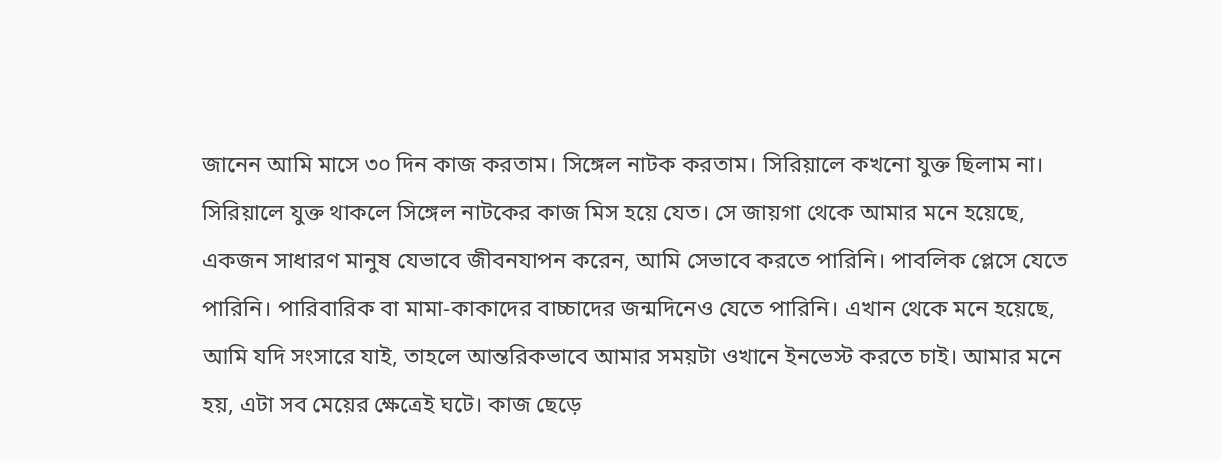জানেন আমি মাসে ৩০ দিন কাজ করতাম। সিঙ্গেল নাটক করতাম। সিরিয়ালে কখনো যুক্ত ছিলাম না। সিরিয়ালে যুক্ত থাকলে সিঙ্গেল নাটকের কাজ মিস হয়ে যেত। সে জায়গা থেকে আমার মনে হয়েছে, একজন সাধারণ মানুষ যেভাবে জীবনযাপন করেন, আমি সেভাবে করতে পারিনি। পাবলিক প্লেসে যেতে পারিনি। পারিবারিক বা মামা-কাকাদের বাচ্চাদের জন্মদিনেও যেতে পারিনি। এখান থেকে মনে হয়েছে, আমি যদি সংসারে যাই, তাহলে আন্তরিকভাবে আমার সময়টা ওখানে ইনভেস্ট করতে চাই। আমার মনে হয়, এটা সব মেয়ের ক্ষেত্রেই ঘটে। কাজ ছেড়ে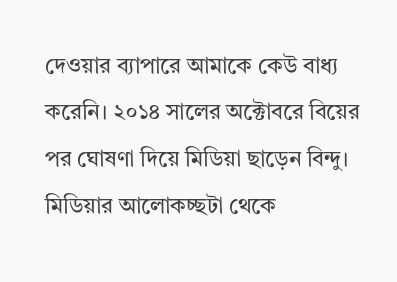দেওয়ার ব্যাপারে আমাকে কেউ বাধ্য করেনি। ২০১৪ সালের অক্টোবরে বিয়ের পর ঘোষণা দিয়ে মিডিয়া ছাড়েন বিন্দু। মিডিয়ার আলোকচ্ছটা থেকে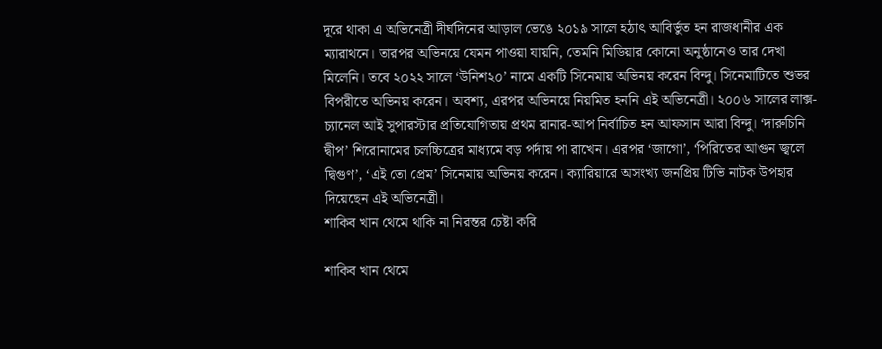দূরে থাকা এ অভিনেত্রী দীর্ঘদিনের আড়াল ভেঙে ২০১৯ সালে হঠাৎ আবির্ভুত হন রাজধানীর এক ম্যারাথনে। তারপর অভিনয়ে যেমন পাওয়া যায়নি, তেমনি মিডিয়ার কোনো অনুষ্ঠানেও তার দেখা মিলেনি। তবে ২০২২ সালে ‘উনিশ২০’ নামে একটি সিনেমায় অভিনয় করেন বিন্দু। সিনেমাটিতে শুভর বিপরীতে অভিনয় করেন। অবশ্য, এরপর অভিনয়ে নিয়মিত হননি এই অভিনেত্রী। ২০০৬ সালের লাক্স-চ্যানেল আই সুপারস্টার প্রতিযোগিতায় প্রথম রানার-আপ নির্বাচিত হন আফসান আরা বিন্দু। ‘দারুচিনি দ্বীপ’ শিরোনামের চলচ্চিত্রের মাধ্যমে বড় পর্দায় পা রাখেন। এরপর ‘জাগো’, ‘পিরিতের আগুন জ্বলে দ্বিগুণ’, ‘এই তো প্রেম’ সিনেমায় অভিনয় করেন। ক্যারিয়ারে অসংখ্য জনপ্রিয় টিভি নাটক উপহার দিয়েছেন এই অভিনেত্রী।
শাকিব খান থেমে থাকি না নিরন্তর চেষ্টা করি

শাকিব খান থেমে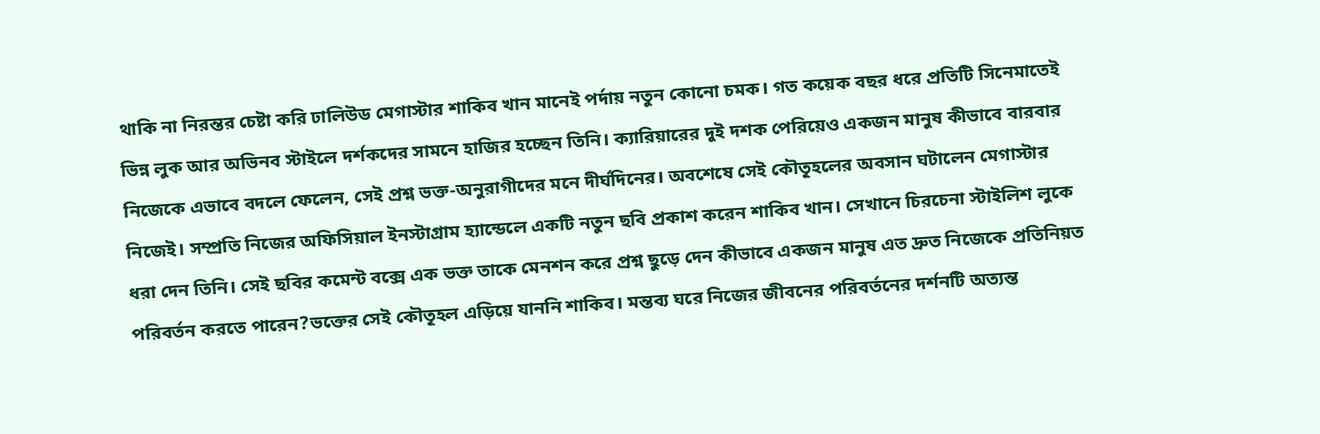থাকি না নিরন্তর চেষ্টা করি ঢালিউড মেগাস্টার শাকিব খান মানেই পর্দায় নতুন কোনো চমক। গত কয়েক বছর ধরে প্রতিটি সিনেমাতেই ভিন্ন লুক আর অভিনব স্টাইলে দর্শকদের সামনে হাজির হচ্ছেন তিনি। ক্যারিয়ারের দুই দশক পেরিয়েও একজন মানুষ কীভাবে বারবার নিজেকে এভাবে বদলে ফেলেন, সেই প্রশ্ন ভক্ত-অনুরাগীদের মনে দীর্ঘদিনের। অবশেষে সেই কৌতূহলের অবসান ঘটালেন মেগাস্টার নিজেই। সম্প্রতি নিজের অফিসিয়াল ইনস্টাগ্রাম হ্যান্ডেলে একটি নতুন ছবি প্রকাশ করেন শাকিব খান। সেখানে চিরচেনা স্টাইলিশ লুকে ধরা দেন তিনি। সেই ছবির কমেন্ট বক্সে এক ভক্ত তাকে মেনশন করে প্রশ্ন ছুড়ে দেন কীভাবে একজন মানুষ এত দ্রুত নিজেকে প্রতিনিয়ত পরিবর্তন করতে পারেন?ভক্তের সেই কৌতূহল এড়িয়ে যাননি শাকিব। মন্তব্য ঘরে নিজের জীবনের পরিবর্তনের দর্শনটি অত্যন্ত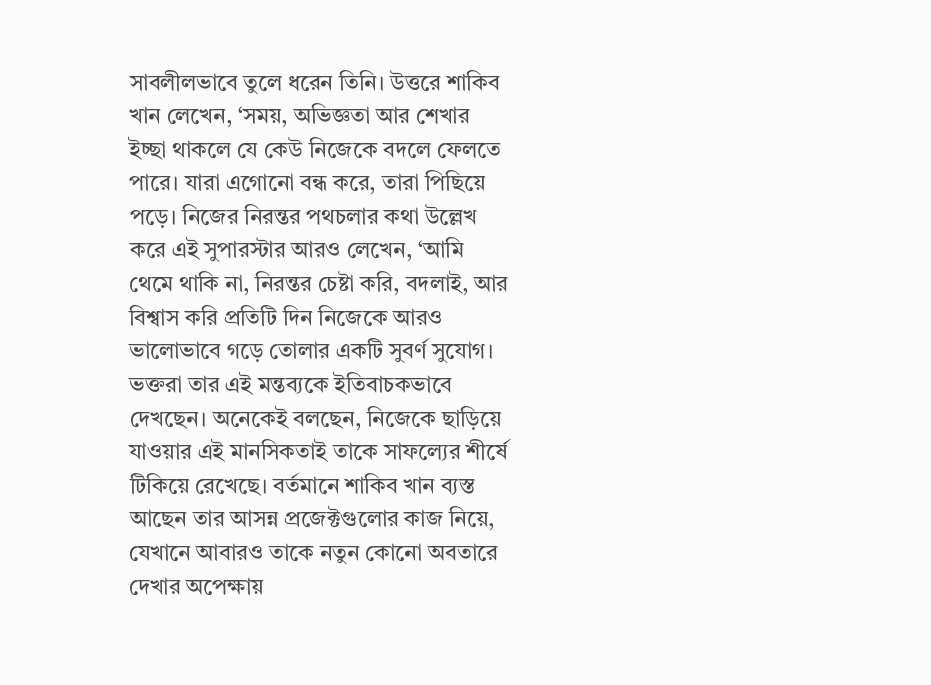সাবলীলভাবে তুলে ধরেন তিনি। উত্তরে শাকিব খান লেখেন, ‘সময়, অভিজ্ঞতা আর শেখার ইচ্ছা থাকলে যে কেউ নিজেকে বদলে ফেলতে পারে। যারা এগোনো বন্ধ করে, তারা পিছিয়ে পড়ে। নিজের নিরন্তর পথচলার কথা উল্লেখ করে এই সুপারস্টার আরও লেখেন, ‘আমি থেমে থাকি না, নিরন্তর চেষ্টা করি, বদলাই, আর বিশ্বাস করি প্রতিটি দিন নিজেকে আরও ভালোভাবে গড়ে তোলার একটি সুবর্ণ সুযোগ। ভক্তরা তার এই মন্তব্যকে ইতিবাচকভাবে দেখছেন। অনেকেই বলছেন, নিজেকে ছাড়িয়ে যাওয়ার এই মানসিকতাই তাকে সাফল্যের শীর্ষে টিকিয়ে রেখেছে। বর্তমানে শাকিব খান ব্যস্ত আছেন তার আসন্ন প্রজেক্টগুলোর কাজ নিয়ে, যেখানে আবারও তাকে নতুন কোনো অবতারে দেখার অপেক্ষায়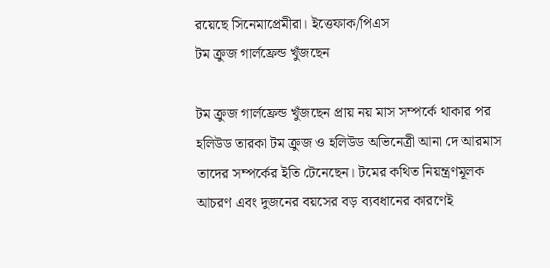রয়েছে সিনেমাপ্রেমীরা। ইত্তেফাক/পিএস
টম ক্রুজ গার্লফ্রেন্ড খুঁজছেন

টম ক্রুজ গার্লফ্রেন্ড খুঁজছেন প্রায় নয় মাস সম্পর্কে থাকার পর হলিউড তারকা টম ক্রুজ ও হলিউড অভিনেত্রী আনা দে আরমাস তাদের সম্পর্কের ইতি টেনেছেন। টমের কথিত নিয়ন্ত্রণমূলক আচরণ এবং দুজনের বয়সের বড় ব্যবধানের কারণেই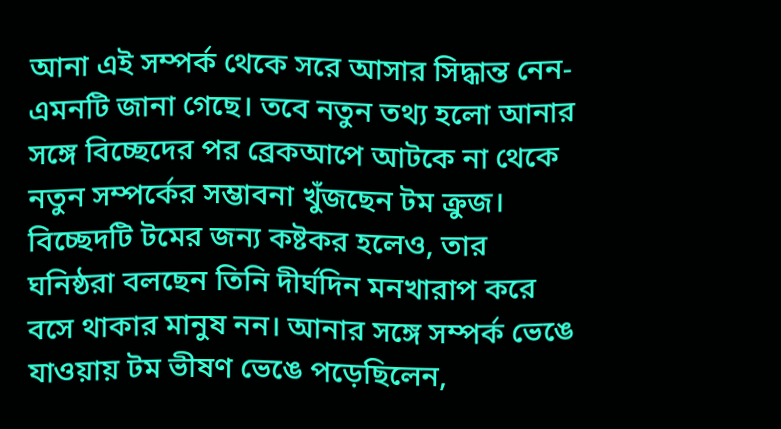আনা এই সম্পর্ক থেকে সরে আসার সিদ্ধান্ত নেন- এমনটি জানা গেছে। তবে নতুন তথ্য হলো আনার সঙ্গে বিচ্ছেদের পর ব্রেকআপে আটকে না থেকে নতুন সম্পর্কের সম্ভাবনা খুঁজছেন টম ক্রুজ। বিচ্ছেদটি টমের জন্য কষ্টকর হলেও, তার ঘনিষ্ঠরা বলছেন তিনি দীর্ঘদিন মনখারাপ করে বসে থাকার মানুষ নন। আনার সঙ্গে সম্পর্ক ভেঙে যাওয়ায় টম ভীষণ ভেঙে পড়েছিলেন,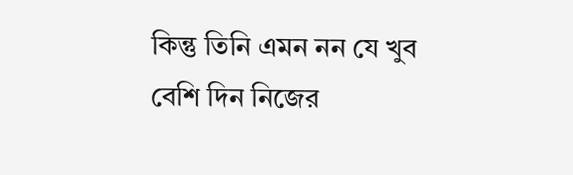কিন্তু তিনি এমন নন যে খুব বেশি দিন নিজের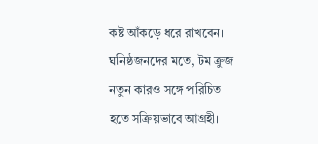কষ্ট আঁকড়ে ধরে রাখবেন। ঘনিষ্ঠজনদের মতে, টম ক্রুজ নতুন কারও সঙ্গে পরিচিত হতে সক্রিয়ভাবে আগ্রহী।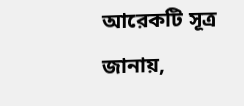আরেকটি সূত্র জানায়,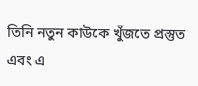তিনি নতুন কাউকে খুঁজতে প্রস্তুত এবং এ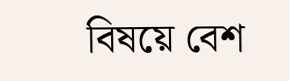বিষয়ে বেশ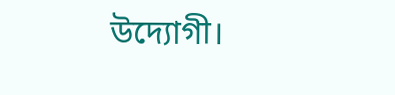উদ্যোগী।